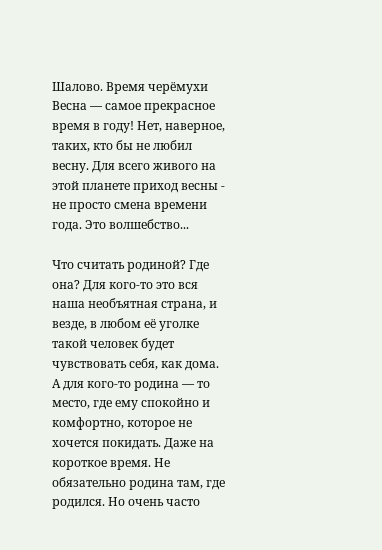Шалово. Время черёмухи
Весна — самое прекрасное время в году! Нет, наверное, таких, кто бы не любил весну. Для всего живого на этой планете приход весны - не просто смена времени года. Это волшебство...

Что считать родиной? Где она? Для кого-то это вся наша необъятная страна, и везде, в любом её уголке такой человек будет чувствовать себя, как дома. А для кого-то родина — то место, где ему спокойно и комфортно, которое не хочется покидать. Даже на короткое время. Не обязательно родина там, где родился. Но очень часто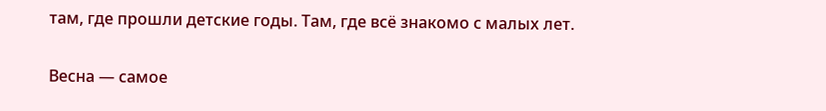там, где прошли детские годы. Там, где всё знакомо с малых лет.

Весна — самое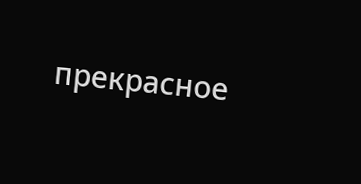прекрасное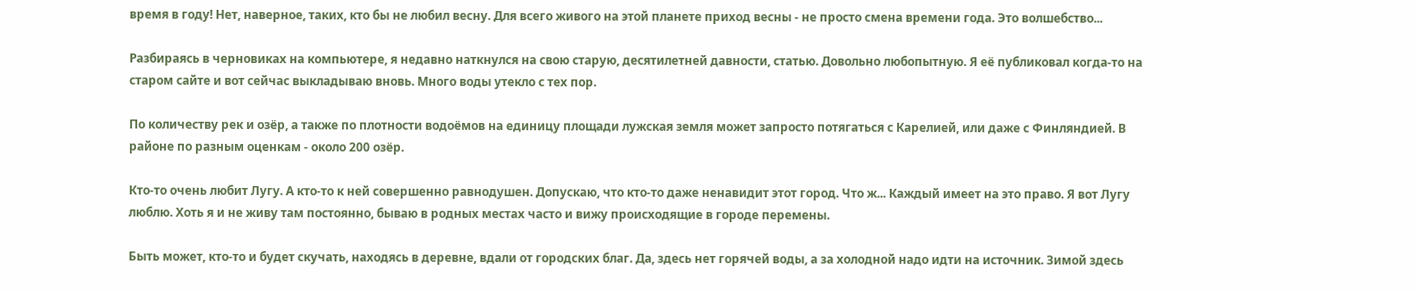время в году! Нет, наверное, таких, кто бы не любил весну. Для всего живого на этой планете приход весны - не просто смена времени года. Это волшебство...

Разбираясь в черновиках на компьютере, я недавно наткнулся на свою старую, десятилетней давности, статью. Довольно любопытную. Я её публиковал когда-то на старом сайте и вот сейчас выкладываю вновь. Много воды утекло с тех пор.

По количеству рек и озёр, а также по плотности водоёмов на единицу площади лужская земля может запросто потягаться с Карелией, или даже с Финляндией. В районе по разным оценкам - около 200 озёр.

Кто-то очень любит Лугу. А кто-то к ней совершенно равнодушен. Допускаю, что кто-то даже ненавидит этот город. Что ж... Каждый имеет на это право. Я вот Лугу люблю. Хоть я и не живу там постоянно, бываю в родных местах часто и вижу происходящие в городе перемены.

Быть может, кто-то и будет скучать, находясь в деревне, вдали от городских благ. Да, здесь нет горячей воды, а за холодной надо идти на источник. Зимой здесь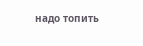надо топить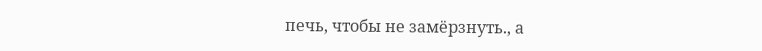печь, чтобы не замёрзнуть., а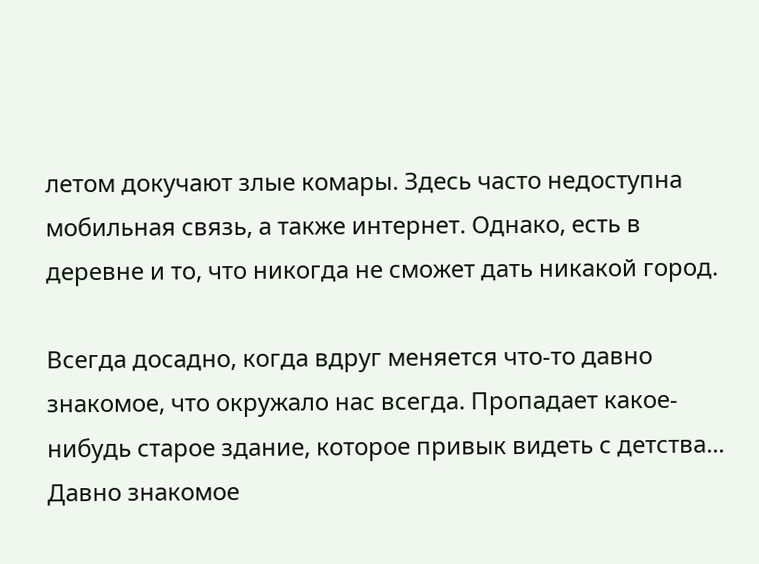летом докучают злые комары. Здесь часто недоступна мобильная связь, а также интернет. Однако, есть в деревне и то, что никогда не сможет дать никакой город.

Всегда досадно, когда вдруг меняется что-то давно знакомое, что окружало нас всегда. Пропадает какое-нибудь старое здание, которое привык видеть с детства... Давно знакомое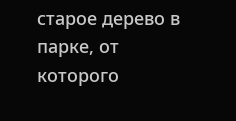старое дерево в парке, от которого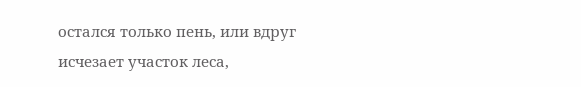остался только пень, или вдруг исчезает участок леса,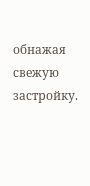обнажая свежую застройку.